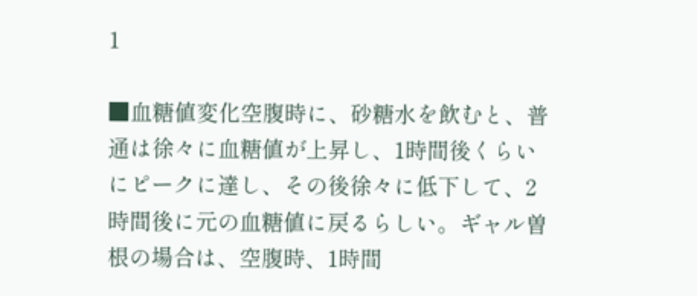1

■血糖値変化空腹時に、砂糖水を飲むと、普通は徐々に血糖値が上昇し、1時間後くらいにピークに達し、その後徐々に低下して、2時間後に元の血糖値に戻るらしい。ギャル曽根の場合は、空腹時、1時間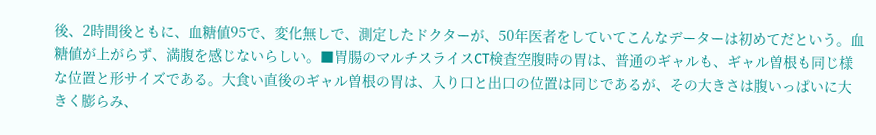後、2時間後ともに、血糖値95で、変化無しで、測定したドクターが、50年医者をしていてこんなデーターは初めてだという。血糖値が上がらず、満腹を感じないらしい。■胃腸のマルチスライスCT検査空腹時の胃は、普通のギャルも、ギャル曽根も同じ様な位置と形サイズである。大食い直後のギャル曽根の胃は、入り口と出口の位置は同じであるが、その大きさは腹いっぱいに大きく膨らみ、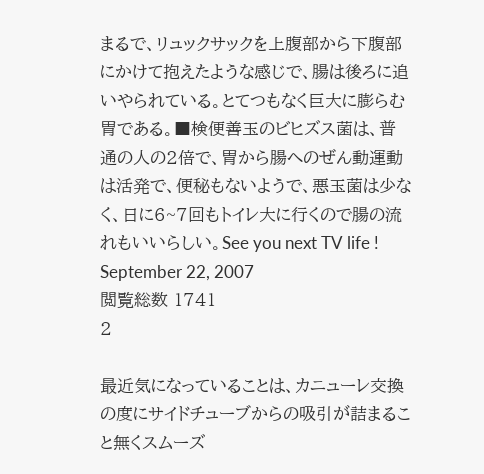まるで、リュックサックを上腹部から下腹部にかけて抱えたような感じで、腸は後ろに追いやられている。とてつもなく巨大に膨らむ胃である。■検便善玉のビヒズス菌は、普通の人の2倍で、胃から腸へのぜん動運動は活発で、便秘もないようで、悪玉菌は少なく、日に6~7回もトイレ大に行くので腸の流れもいいらしい。See you next TV life !
September 22, 2007
閲覧総数 1741
2

最近気になっていることは、カニューレ交換の度にサイドチューブからの吸引が詰まること無くスムーズ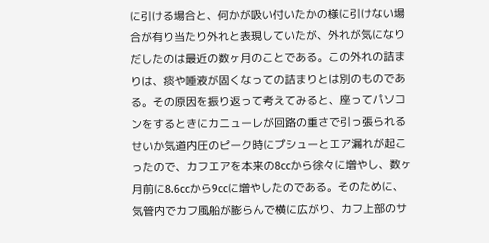に引ける場合と、何かが吸い付いたかの様に引けない場合が有り当たり外れと表現していたが、外れが気になりだしたのは最近の数ヶ月のことである。この外れの詰まりは、痰や唾液が固くなっての詰まりとは別のものである。その原因を振り返って考えてみると、座ってパソコンをするときにカニューレが回路の重さで引っ張られるせいか気道内圧のピーク時にプシューとエア漏れが起こったので、カフエアを本来の8ccから徐々に増やし、数ヶ月前に8.6ccから9ccに増やしたのである。そのために、気管内でカフ風船が膨らんで横に広がり、カフ上部のサ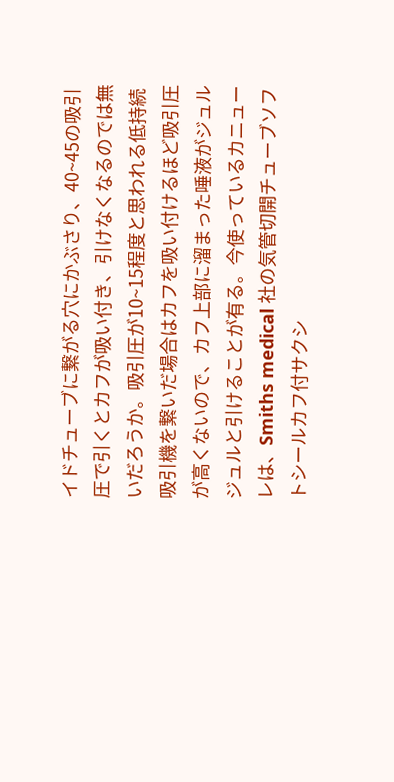イドチューブに繋がる穴にかぶさり、40~45の吸引圧で引くとカフが吸い付き、引けなくなるのでは無いだろうか。吸引圧が10~15程度と思われる低持続吸引機を繋いだ場合はカフを吸い付けるほど吸引圧が高くないので、カフ上部に溜まった唾液がジュルジュルと引けることが有る。今使っているカニューレは、Smiths medical 社の気管切開チューブソフトシールカフ付サクシ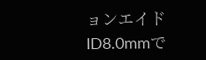ョンエイド ID8.0mmで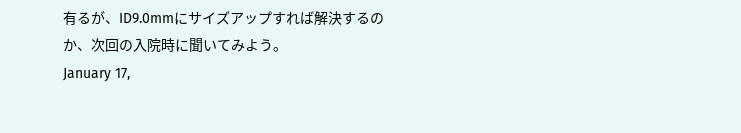有るが、ID9.0mmにサイズアップすれば解決するのか、次回の入院時に聞いてみよう。
January 17,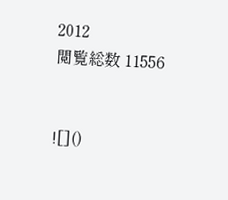2012
閲覧総数 11556


![]()